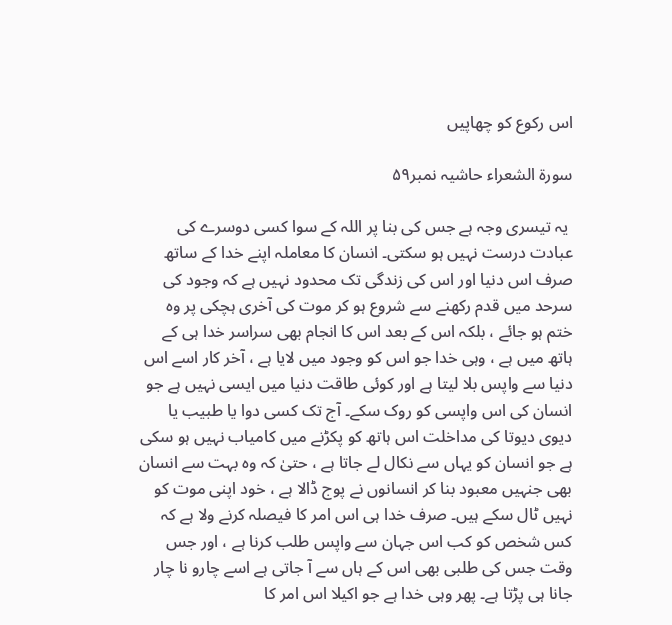اس رکوع کو چھاپیں

سورة الشعراء حاشیہ نمبر۵۹

 یہ تیسری وجہ ہے جس کی بنا پر اللہ کے سوا کسی دوسرے کی عبادت درست نہیں ہو سکتی۔ انسان کا معاملہ اپنے خدا کے ساتھ صرف اس دنیا اور اس کی زندگی تک محدود نہیں ہے کہ وجود کی سرحد میں قدم رکھنے سے شروع ہو کر موت کی آخری ہچکی پر وہ ختم ہو جائے ، بلکہ اس کے بعد اس کا انجام بھی سراسر خدا ہی کے ہاتھ میں ہے ، وہی خدا جو اس کو وجود میں لایا ہے ، آخر کار اسے اس دنیا سے واپس بلا لیتا ہے اور کوئی طاقت دنیا میں ایسی نہیں ہے جو انسان کی اس واپسی کو روک سکے۔ آج تک کسی دوا یا طبیب یا دیوی دیوتا کی مداخلت اس ہاتھ کو پکڑنے میں کامیاب نہیں ہو سکی ہے جو انسان کو یہاں سے نکال لے جاتا ہے ، حتیٰ کہ وہ بہت سے انسان بھی جنہیں معبود بنا کر انسانوں نے پوج ڈالا ہے ، خود اپنی موت کو نہیں ٹال سکے ہیں۔ صرف خدا ہی اس امر کا فیصلہ کرنے ولا ہے کہ کس شخص کو کب اس جہان سے واپس طلب کرنا ہے ، اور جس وقت جس کی طلبی بھی اس کے ہاں سے آ جاتی ہے اسے چارو نا چار جانا ہی پڑتا ہے۔ پھر وہی خدا ہے جو اکیلا اس امر کا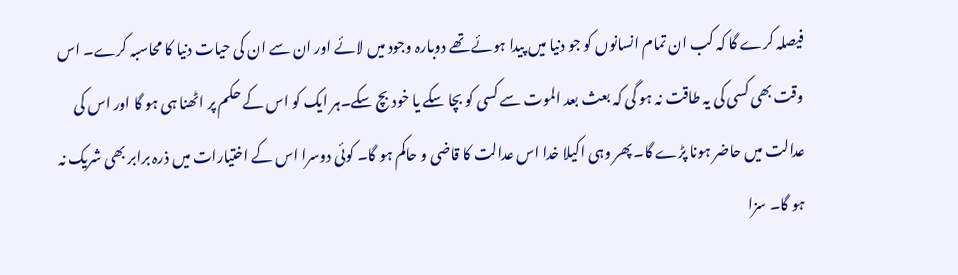فیصلہ کرے گا کہ کب ان تمام انسانوں کو جو دنیا میں پیدا ہوئے تھے دوبارہ وجود میں لائے اور ان سے ان کی حیات دنیا کا محاسبہ کرے۔ اس وقت بھی کسی کی یہ طاقت نہ ہو گی کہ بعث بعد الموت سے کسی کو بچا سکے یا خود بچ سکے۔ہر ایک کو اس کے حکم پر اٹھنا ہی ہو گا اور اس کی عدالت میں حاضر ہونا پڑے گا۔ پھر وہی اکیلا خدا اس عدالت کا قاضی و حاکم ہو گا۔ کوئی دوسرا اس کے اختیارات میں ذرہ برابر بھی شریک نہ ہو گا۔ سزا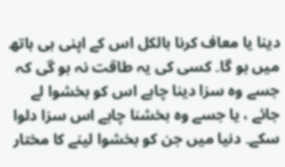دینا یا معاف کرنا بالکل اس کے اپنی ہی ہاتھ میں ہو گا۔ کسی کی یہ طاقت نہ ہو گی کہ جسے وہ سزا دینا چاہے اس کو بخشوا لے جائے ، یا جسے وہ بخشنا چاہے اس سزا دلوا سکے۔ دنیا میں جن کو بخشوا لینے کا مختار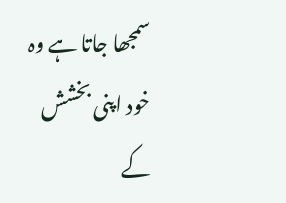سمجھا جاتا ہے وہ خود اپنی بخشش کے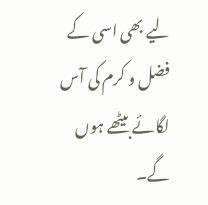لیے بھی اسی کے فضل و کرم کی آس لگائے بیٹھے ہوں گے۔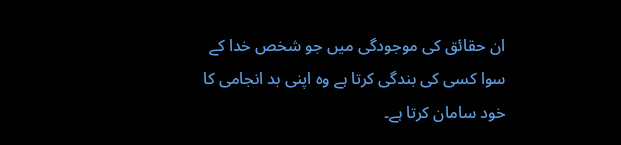ان حقائق کی موجودگی میں جو شخص خدا کے سوا کسی کی بندگی کرتا ہے وہ اپنی بد انجامی کا خود سامان کرتا ہے۔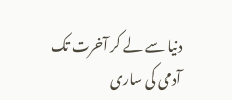دنیا سے لے کر آخرت تک آدمی کی ساری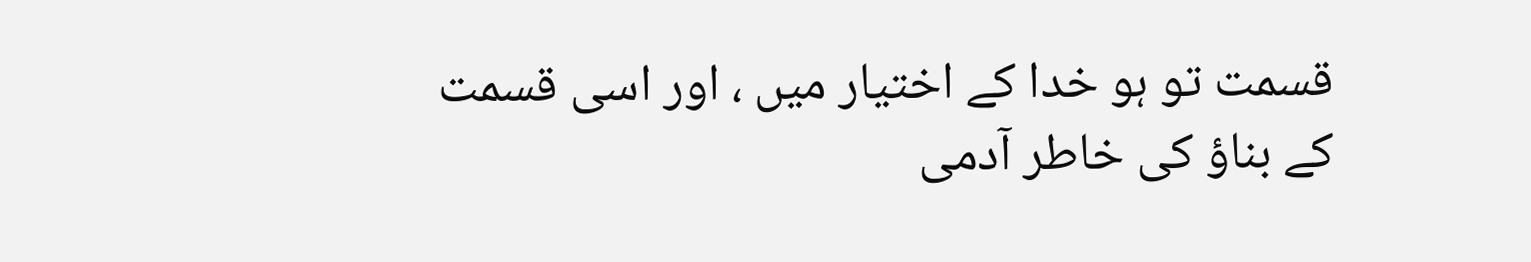قسمت تو ہو خدا کے اختیار میں ، اور اسی قسمت کے بناؤ کی خاطر آدمی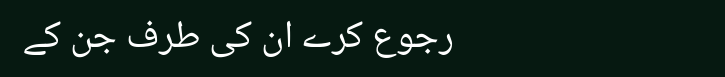رجوع کرے ان کی طرف جن کے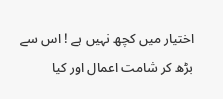اختیار میں کچھ نہیں ہے ! اس سے بڑھ کر شامت اعمال اور کیا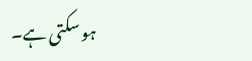ہو سکتی ہے۔